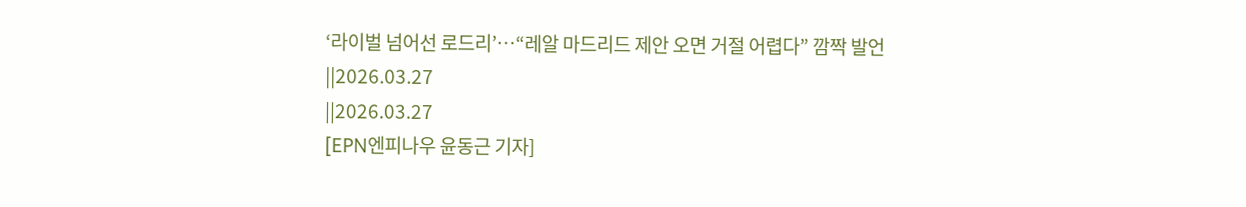‘라이벌 넘어선 로드리’…“레알 마드리드 제안 오면 거절 어렵다” 깜짝 발언
||2026.03.27
||2026.03.27
[EPN엔피나우 윤동근 기자]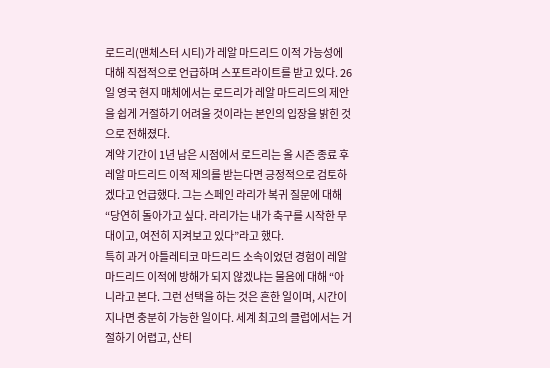로드리(맨체스터 시티)가 레알 마드리드 이적 가능성에 대해 직접적으로 언급하며 스포트라이트를 받고 있다. 26일 영국 현지 매체에서는 로드리가 레알 마드리드의 제안을 쉽게 거절하기 어려울 것이라는 본인의 입장을 밝힌 것으로 전해졌다.
계약 기간이 1년 남은 시점에서 로드리는 올 시즌 종료 후 레알 마드리드 이적 제의를 받는다면 긍정적으로 검토하겠다고 언급했다. 그는 스페인 라리가 복귀 질문에 대해 “당연히 돌아가고 싶다. 라리가는 내가 축구를 시작한 무대이고, 여전히 지켜보고 있다”라고 했다.
특히 과거 아틀레티코 마드리드 소속이었던 경험이 레알 마드리드 이적에 방해가 되지 않겠냐는 물음에 대해 “아니라고 본다. 그런 선택을 하는 것은 흔한 일이며, 시간이 지나면 충분히 가능한 일이다. 세계 최고의 클럽에서는 거절하기 어렵고, 산티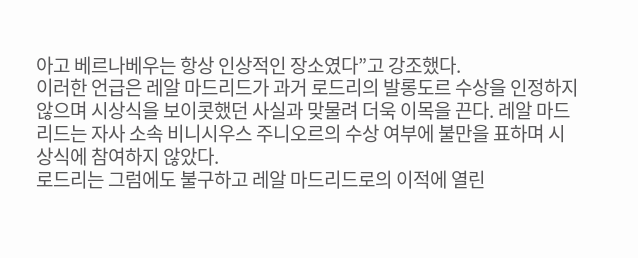아고 베르나베우는 항상 인상적인 장소였다”고 강조했다.
이러한 언급은 레알 마드리드가 과거 로드리의 발롱도르 수상을 인정하지 않으며 시상식을 보이콧했던 사실과 맞물려 더욱 이목을 끈다. 레알 마드리드는 자사 소속 비니시우스 주니오르의 수상 여부에 불만을 표하며 시상식에 참여하지 않았다.
로드리는 그럼에도 불구하고 레알 마드리드로의 이적에 열린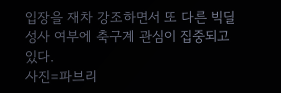입장을 재차 강조하면서 또 다른 빅딜 성사 여부에 축구계 관심이 집중되고 있다.
사진=파브리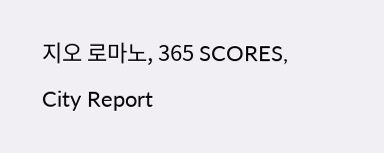지오 로마노, 365 SCORES, City Report